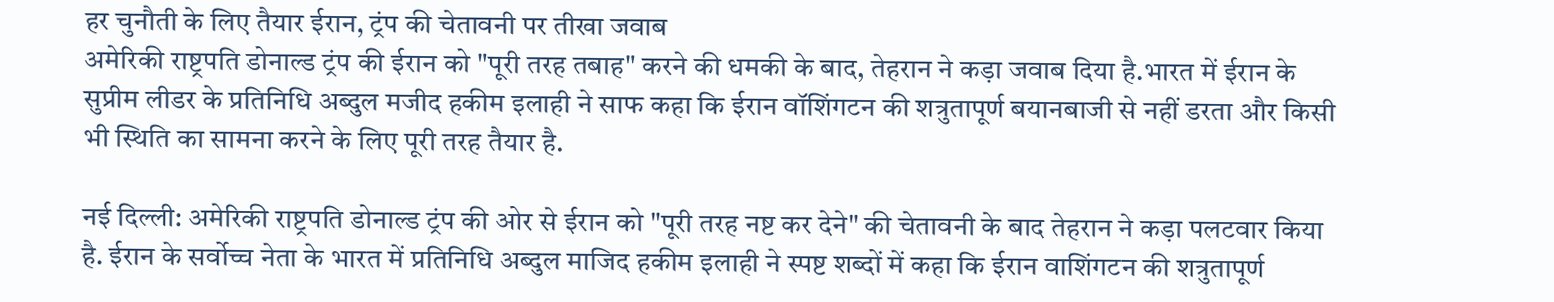हर चुनौती के लिए तैयार ईरान, ट्रंप की चेतावनी पर तीखा जवाब
अमेरिकी राष्ट्रपति डोनाल्ड ट्रंप की ईरान को "पूरी तरह तबाह" करने की धमकी के बाद, तेहरान ने कड़ा जवाब दिया है.भारत में ईरान के सुप्रीम लीडर के प्रतिनिधि अब्दुल मजीद हकीम इलाही ने साफ कहा कि ईरान वॉशिंगटन की शत्रुतापूर्ण बयानबाजी से नहीं डरता और किसी भी स्थिति का सामना करने के लिए पूरी तरह तैयार है.

नई दिल्ली: अमेरिकी राष्ट्रपति डोनाल्ड ट्रंप की ओर से ईरान को "पूरी तरह नष्ट कर देने" की चेतावनी के बाद तेहरान ने कड़ा पलटवार किया है. ईरान के सर्वोच्च नेता के भारत में प्रतिनिधि अब्दुल माजिद हकीम इलाही ने स्पष्ट शब्दों में कहा कि ईरान वाशिंगटन की शत्रुतापूर्ण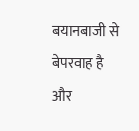बयानबाजी से बेपरवाह है और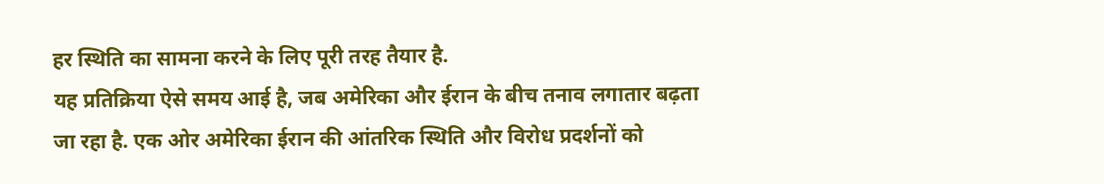हर स्थिति का सामना करने के लिए पूरी तरह तैयार है.
यह प्रतिक्रिया ऐसे समय आई है, जब अमेरिका और ईरान के बीच तनाव लगातार बढ़ता जा रहा है. एक ओर अमेरिका ईरान की आंतरिक स्थिति और विरोध प्रदर्शनों को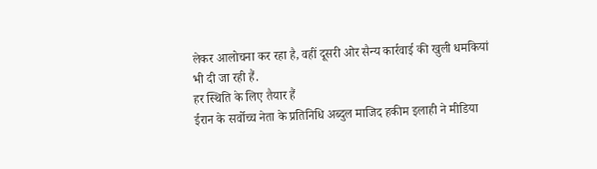लेकर आलोचना कर रहा है, वहीं दूसरी ओर सैन्य कार्रवाई की खुली धमकियां भी दी जा रही हैं.
हर स्थिति के लिए तैयार हैं
ईरान के सर्वोच्च नेता के प्रतिनिधि अब्दुल माजिद हकीम इलाही ने मीडिया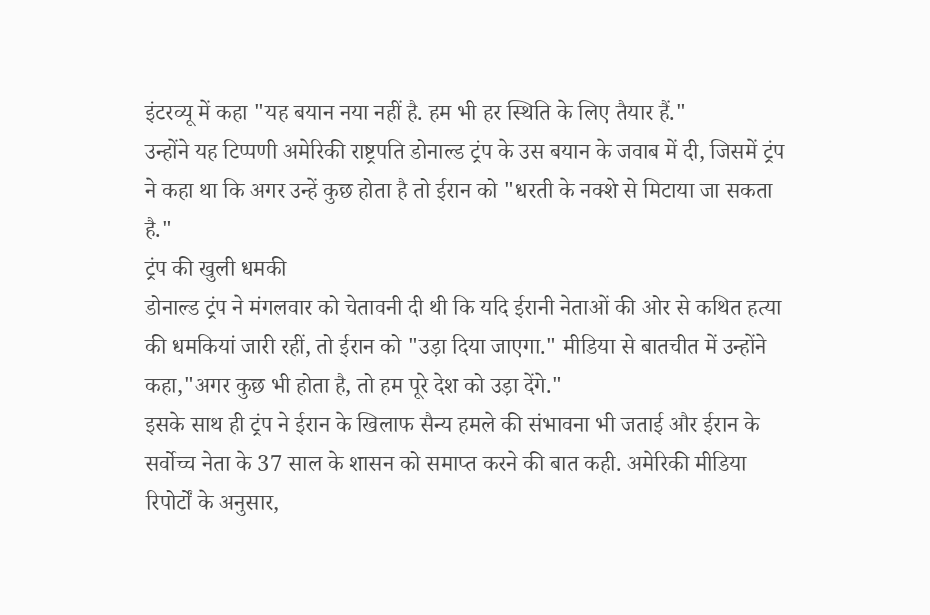इंटरव्यू में कहा "यह बयान नया नहीं है. हम भी हर स्थिति के लिए तैयार हैं."
उन्होंने यह टिप्पणी अमेरिकी राष्ट्रपति डोनाल्ड ट्रंप के उस बयान के जवाब में दी, जिसमें ट्रंप ने कहा था कि अगर उन्हें कुछ होता है तो ईरान को "धरती के नक्शे से मिटाया जा सकता है."
ट्रंप की खुली धमकी
डोनाल्ड ट्रंप ने मंगलवार को चेतावनी दी थी कि यदि ईरानी नेताओं की ओर से कथित हत्या की धमकियां जारी रहीं, तो ईरान को "उड़ा दिया जाएगा." मीडिया से बातचीत में उन्होंने कहा,"अगर कुछ भी होता है, तो हम पूरे देश को उड़ा देंगे."
इसके साथ ही ट्रंप ने ईरान के खिलाफ सैन्य हमले की संभावना भी जताई और ईरान के सर्वोच्च नेता के 37 साल के शासन को समाप्त करने की बात कही. अमेरिकी मीडिया रिपोर्टों के अनुसार,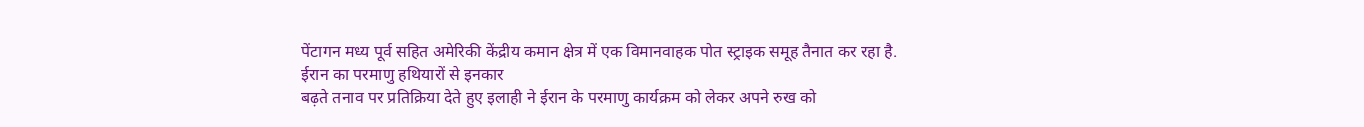पेंटागन मध्य पूर्व सहित अमेरिकी केंद्रीय कमान क्षेत्र में एक विमानवाहक पोत स्ट्राइक समूह तैनात कर रहा है.
ईरान का परमाणु हथियारों से इनकार
बढ़ते तनाव पर प्रतिक्रिया देते हुए इलाही ने ईरान के परमाणु कार्यक्रम को लेकर अपने रुख को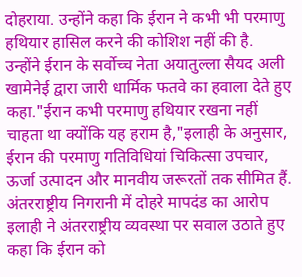दोहराया. उन्होंने कहा कि ईरान ने कभी भी परमाणु हथियार हासिल करने की कोशिश नहीं की है.
उन्होंने ईरान के सर्वोच्च नेता अयातुल्ला सैयद अली खामेनेई द्वारा जारी धार्मिक फतवे का हवाला देते हुए कहा."ईरान कभी परमाणु हथियार रखना नहीं चाहता था क्योंकि यह हराम है,"इलाही के अनुसार, ईरान की परमाणु गतिविधियां चिकित्सा उपचार, ऊर्जा उत्पादन और मानवीय जरूरतों तक सीमित हैं.
अंतरराष्ट्रीय निगरानी में दोहरे मापदंड का आरोप
इलाही ने अंतरराष्ट्रीय व्यवस्था पर सवाल उठाते हुए कहा कि ईरान को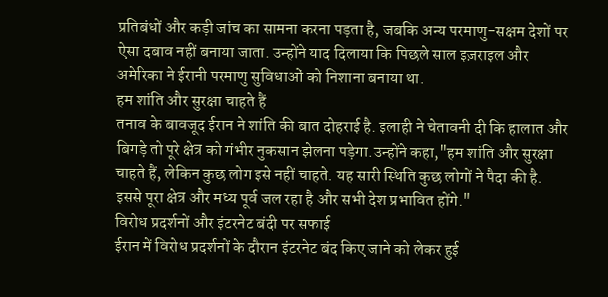प्रतिबंधों और कड़ी जांच का सामना करना पड़ता है, जबकि अन्य परमाणु-सक्षम देशों पर ऐसा दबाव नहीं बनाया जाता. उन्होंने याद दिलाया कि पिछले साल इज़राइल और अमेरिका ने ईरानी परमाणु सुविधाओं को निशाना बनाया था.
हम शांति और सुरक्षा चाहते हैं
तनाव के बावजूद ईरान ने शांति की बात दोहराई है. इलाही ने चेतावनी दी कि हालात और बिगड़े तो पूरे क्षेत्र को गंभीर नुकसान झेलना पड़ेगा.उन्होंने कहा,"हम शांति और सुरक्षा चाहते हैं, लेकिन कुछ लोग इसे नहीं चाहते. यह सारी स्थिति कुछ लोगों ने पैदा की है. इससे पूरा क्षेत्र और मध्य पूर्व जल रहा है और सभी देश प्रभावित होंगे."
विरोध प्रदर्शनों और इंटरनेट बंदी पर सफाई
ईरान में विरोध प्रदर्शनों के दौरान इंटरनेट बंद किए जाने को लेकर हुई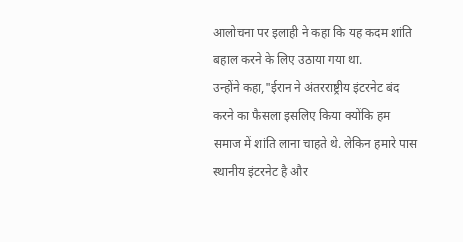आलोचना पर इलाही ने कहा कि यह कदम शांति बहाल करने के लिए उठाया गया था.
उन्होंने कहा,"ईरान ने अंतरराष्ट्रीय इंटरनेट बंद करने का फैसला इसलिए किया क्योंकि हम समाज में शांति लाना चाहते थे. लेकिन हमारे पास स्थानीय इंटरनेट है और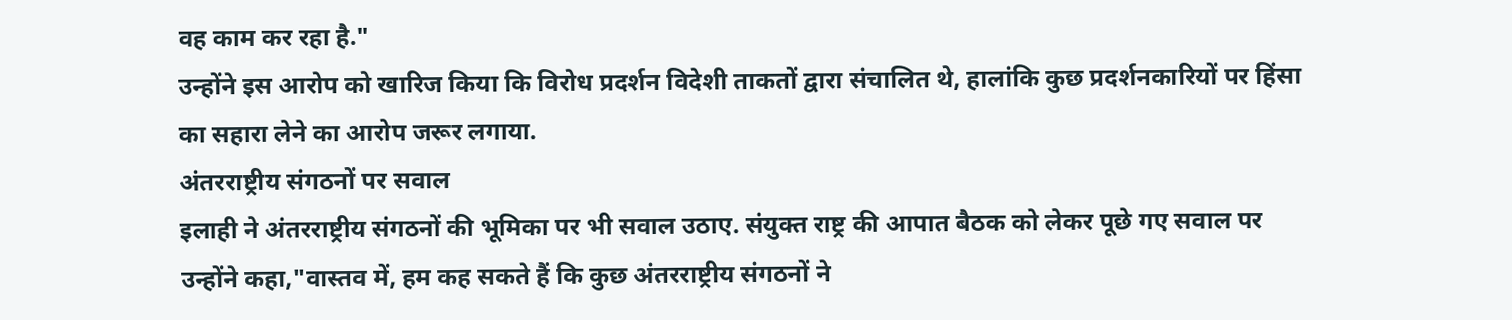वह काम कर रहा है."
उन्होंने इस आरोप को खारिज किया कि विरोध प्रदर्शन विदेशी ताकतों द्वारा संचालित थे, हालांकि कुछ प्रदर्शनकारियों पर हिंसा का सहारा लेने का आरोप जरूर लगाया.
अंतरराष्ट्रीय संगठनों पर सवाल
इलाही ने अंतरराष्ट्रीय संगठनों की भूमिका पर भी सवाल उठाए. संयुक्त राष्ट्र की आपात बैठक को लेकर पूछे गए सवाल पर उन्होंने कहा,"वास्तव में, हम कह सकते हैं कि कुछ अंतरराष्ट्रीय संगठनों ने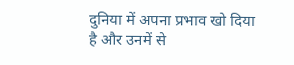दुनिया में अपना प्रभाव खो दिया है और उनमें से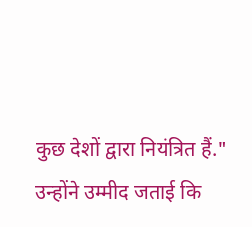कुछ देशों द्वारा नियंत्रित हैं."
उन्होंने उम्मीद जताई कि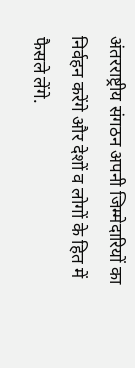अंतरराष्ट्रीय संगठन अपनी जिम्मेदारियों का निर्वहन करेंगे और देशों व लोगों के हित में फैसले लेंगे.